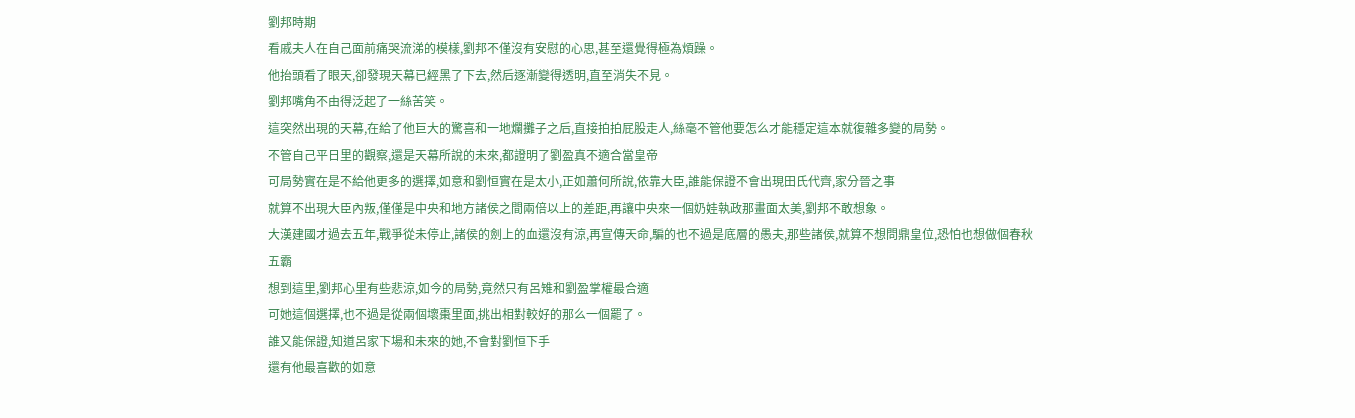劉邦時期
看戚夫人在自己面前痛哭流涕的模樣,劉邦不僅沒有安慰的心思,甚至還覺得極為煩躁。
他抬頭看了眼天,卻發現天幕已經黑了下去,然后逐漸變得透明,直至消失不見。
劉邦嘴角不由得泛起了一絲苦笑。
這突然出現的天幕,在給了他巨大的驚喜和一地爛攤子之后,直接拍拍屁股走人,絲毫不管他要怎么才能穩定這本就復雜多變的局勢。
不管自己平日里的觀察,還是天幕所說的未來,都證明了劉盈真不適合當皇帝
可局勢實在是不給他更多的選擇,如意和劉恒實在是太小,正如蕭何所說,依靠大臣,誰能保證不會出現田氏代齊,家分晉之事
就算不出現大臣內叛,僅僅是中央和地方諸侯之間兩倍以上的差距,再讓中央來一個奶娃執政那畫面太美,劉邦不敢想象。
大漢建國才過去五年,戰爭從未停止,諸侯的劍上的血還沒有涼,再宣傳天命,騙的也不過是底層的愚夫,那些諸侯,就算不想問鼎皇位,恐怕也想做個春秋五霸
想到這里,劉邦心里有些悲涼,如今的局勢,竟然只有呂雉和劉盈掌權最合適
可她這個選擇,也不過是從兩個壞棗里面,挑出相對較好的那么一個罷了。
誰又能保證,知道呂家下場和未來的她,不會對劉恒下手
還有他最喜歡的如意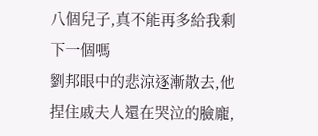八個兒子,真不能再多給我剩下一個嗎
劉邦眼中的悲涼逐漸散去,他捏住戚夫人還在哭泣的臉龐,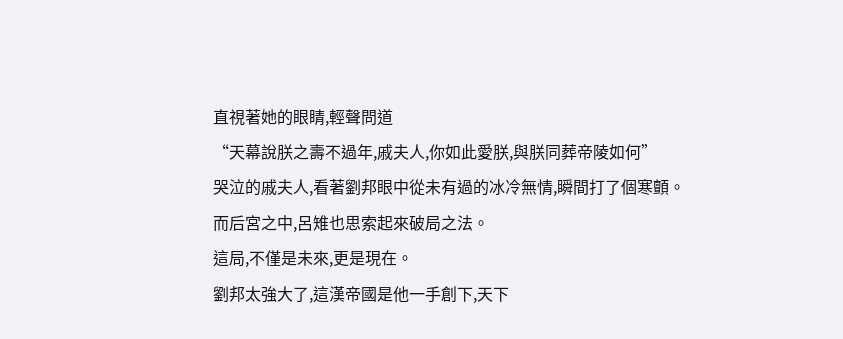直視著她的眼睛,輕聲問道
“天幕說朕之壽不過年,戚夫人,你如此愛朕,與朕同葬帝陵如何”
哭泣的戚夫人,看著劉邦眼中從未有過的冰冷無情,瞬間打了個寒顫。
而后宮之中,呂雉也思索起來破局之法。
這局,不僅是未來,更是現在。
劉邦太強大了,這漢帝國是他一手創下,天下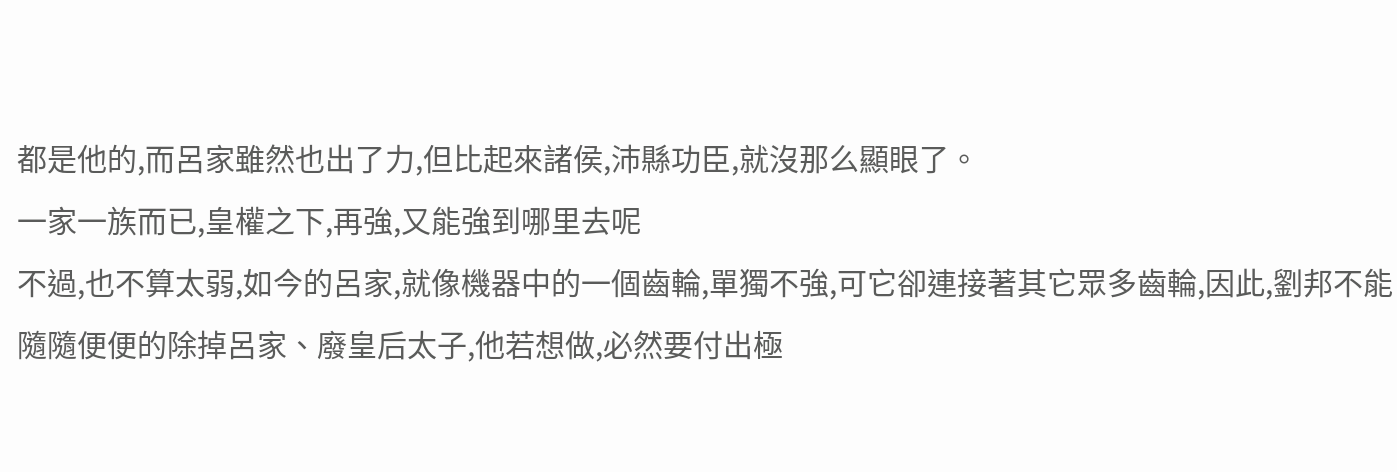都是他的,而呂家雖然也出了力,但比起來諸侯,沛縣功臣,就沒那么顯眼了。
一家一族而已,皇權之下,再強,又能強到哪里去呢
不過,也不算太弱,如今的呂家,就像機器中的一個齒輪,單獨不強,可它卻連接著其它眾多齒輪,因此,劉邦不能隨隨便便的除掉呂家、廢皇后太子,他若想做,必然要付出極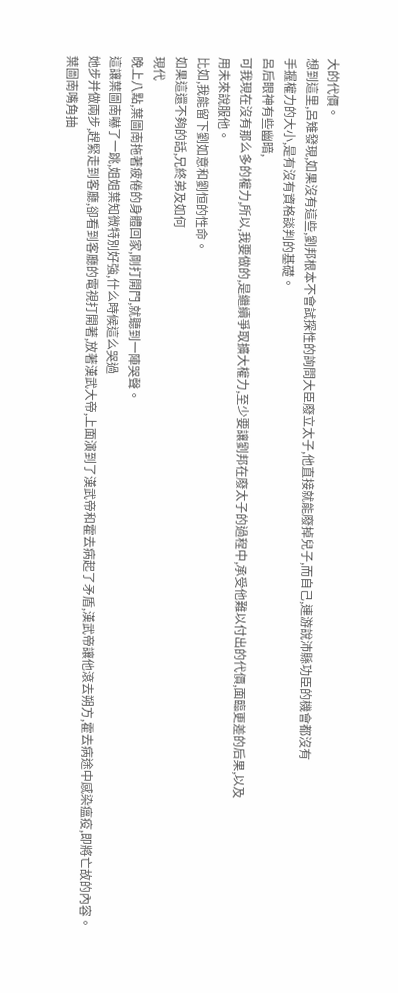大的代價。
想到這里,呂雉發現,如果沒有這些,劉邦根本不會試探性的詢問大臣廢立太子,他直接就能廢掉兒子,而自己,連游說沛縣功臣的機會都沒有
手握權力的大小,是有沒有資格談判的基礎。
呂后眼神有些幽暗,
可我現在沒有那么多的權力,所以,我要做的,是繼續爭取擴大權力,至少要讓劉邦在廢太子的過程中,承受他難以付出的代價,面臨更差的后果,以及
用未來說服他。
比如,我能留下劉如意和劉恒的性命。
如果這還不夠的話,兄終弟及如何
現代
晚上八點,葉圖南拖著疲倦的身體回家,剛打開門,就聽到一陣哭聲。
這讓葉圖南嚇了一跳,姐姐葉知微特別好強,什么時候這么哭過
她步并做兩步,趕緊走到客廳,卻看到客廳的電視打開著,放著漢武大帝,上面演到了漢武帝和霍去病起了矛盾,漢武帝讓他滾去朔方,霍去病途中感染瘟疫,即將亡故的內容。
葉圖南嘴角抽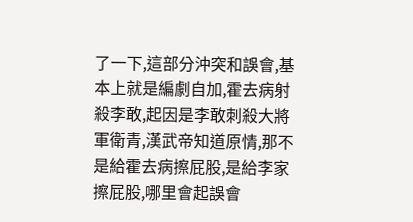了一下,這部分沖突和誤會,基本上就是編劇自加,霍去病射殺李敢,起因是李敢刺殺大將軍衛青,漢武帝知道原情,那不是給霍去病擦屁股,是給李家擦屁股,哪里會起誤會